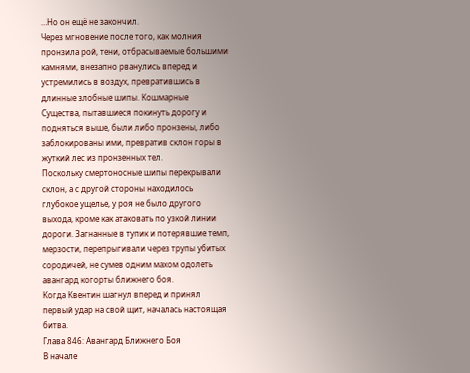…Но он ещё не закончил.
Через мгновение после того, как молния пронзила рой, тени, отбрасываемые большими камнями, внезапно рванулись вперед и устремились в воздух, превратившись в длинные злобные шипы. Кошмарные Существа, пытавшиеся покинуть дорогу и подняться выше, были либо пронзены, либо заблокированы ими, превратив склон горы в жуткий лес из пронзенных тел.
Поскольку смертоносные шипы перекрывали склон, а с другой стороны находилось глубокое ущелье, у роя не было другого выхода, кроме как атаковать по узкой линии дороги. Загнанные в тупик и потерявшие темп, мерзости, перепрыгивали через трупы убитых сородичей, не сумев одним махом одолеть авангард когорты ближнего боя.
Когда Квентин шагнул вперед и принял первый удар на свой щит, началась настоящая битва.
Глава 846: Авангард Ближнего Боя
В начале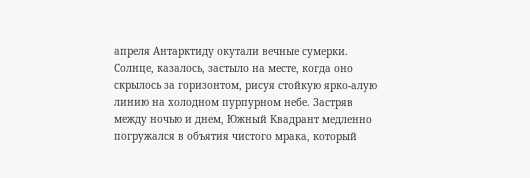апреля Антарктиду окутали вечные сумерки. Солнце, казалось, застыло на месте, когда оно скрылось за горизонтом, рисуя стойкую ярко-алую линию на холодном пурпурном небе. Застряв между ночью и днем, Южный Квадрант медленно погружался в объятия чистого мрака, который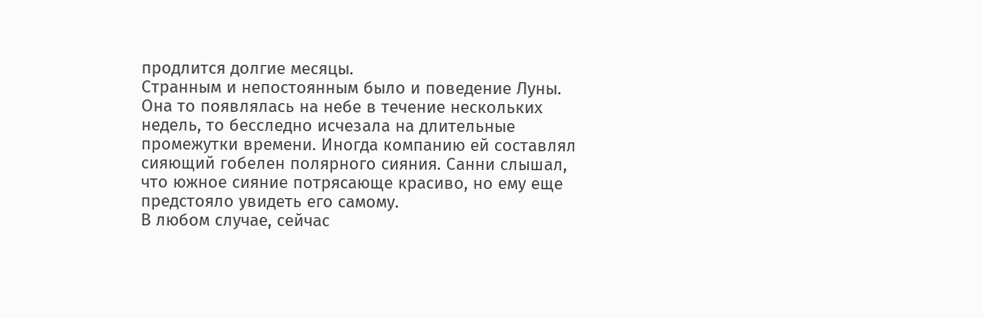продлится долгие месяцы.
Странным и непостоянным было и поведение Луны. Она то появлялась на небе в течение нескольких недель, то бесследно исчезала на длительные промежутки времени. Иногда компанию ей составлял сияющий гобелен полярного сияния. Санни слышал, что южное сияние потрясающе красиво, но ему еще предстояло увидеть его самому.
В любом случае, сейчас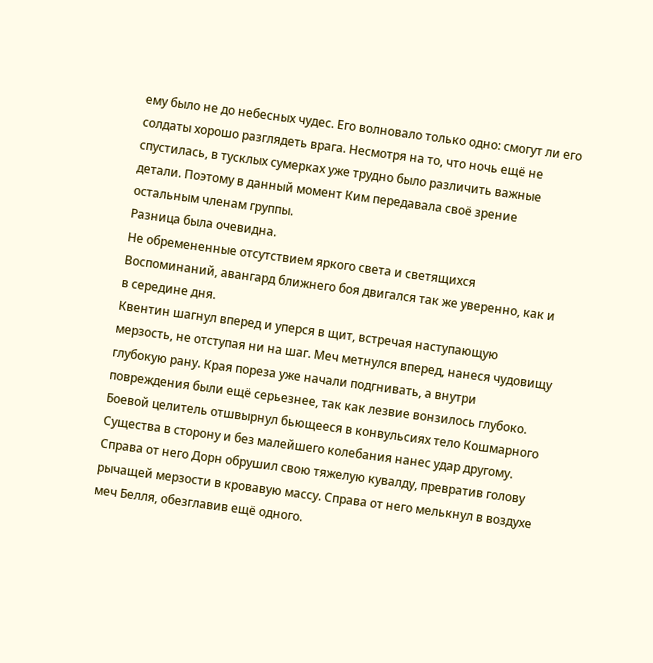ему было не до небесных чудес. Его волновало только одно: смогут ли его солдаты хорошо разглядеть врага. Несмотря на то, что ночь ещё не спустилась, в тусклых сумерках уже трудно было различить важные детали. Поэтому в данный момент Ким передавала своё зрение остальным членам группы.
Разница была очевидна.
Не обремененные отсутствием яркого света и светящихся Воспоминаний, авангард ближнего боя двигался так же уверенно, как и в середине дня.
Квентин шагнул вперед и уперся в щит, встречая наступающую мерзость, не отступая ни на шаг. Меч метнулся вперед, нанеся чудовищу глубокую рану. Края пореза уже начали подгнивать, а внутри повреждения были ещё серьезнее, так как лезвие вонзилось глубоко.
Боевой целитель отшвырнул бьющееся в конвульсиях тело Кошмарного Существа в сторону и без малейшего колебания нанес удар другому.
Справа от него Дорн обрушил свою тяжелую кувалду, превратив голову рычащей мерзости в кровавую массу. Справа от него мелькнул в воздухе меч Белля, обезглавив ещё одного.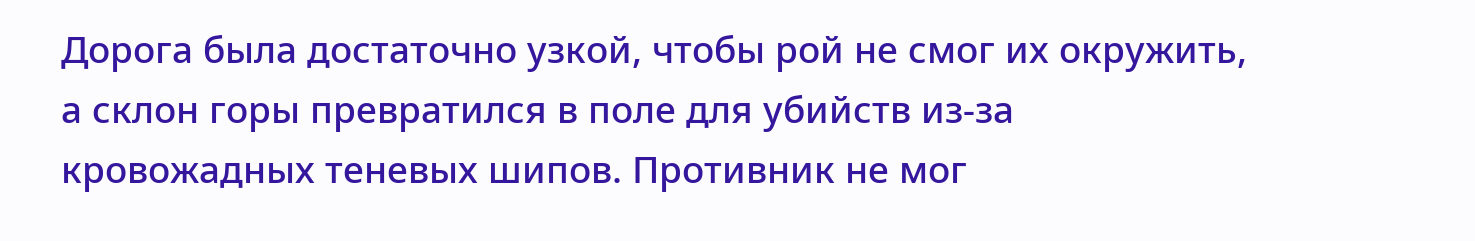Дорога была достаточно узкой, чтобы рой не смог их окружить, а склон горы превратился в поле для убийств из-за кровожадных теневых шипов. Противник не мог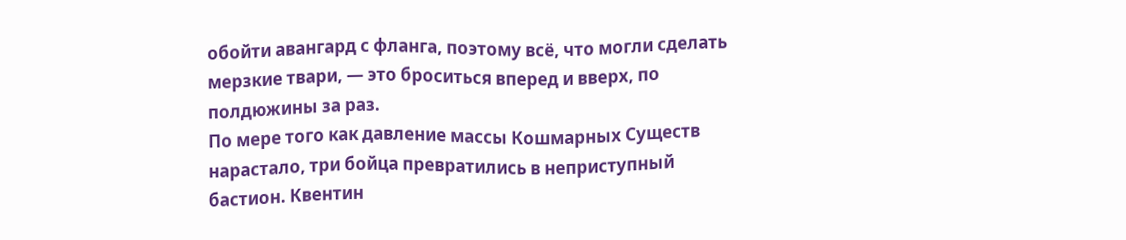обойти авангард с фланга, поэтому всё, что могли сделать мерзкие твари, — это броситься вперед и вверх, по полдюжины за раз.
По мере того как давление массы Кошмарных Существ нарастало, три бойца превратились в неприступный бастион. Квентин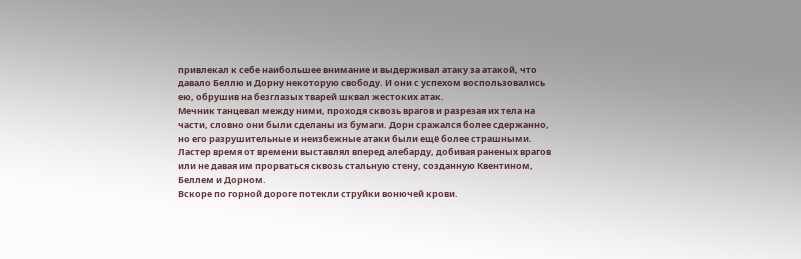привлекал к себе наибольшее внимание и выдерживал атаку за атакой, что давало Беллю и Дорну некоторую свободу. И они с успехом воспользовались ею, обрушив на безглазых тварей шквал жестоких атак.
Мечник танцевал между ними, проходя сквозь врагов и разрезая их тела на части, словно они были сделаны из бумаги. Дорн сражался более сдержанно, но его разрушительные и неизбежные атаки были ещё более страшными.
Ластер время от времени выставлял вперед алебарду, добивая раненых врагов или не давая им прорваться сквозь стальную стену, созданную Квентином, Беллем и Дорном.
Вскоре по горной дороге потекли струйки вонючей крови.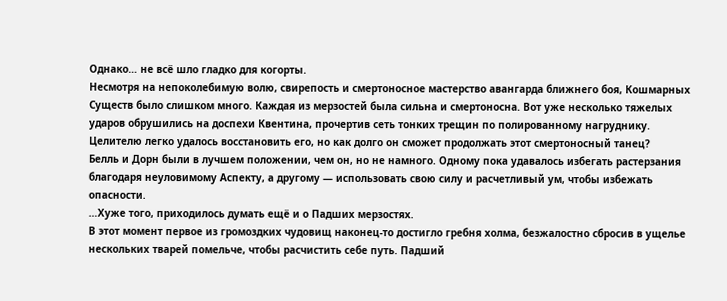Однако… не всё шло гладко для когорты.
Несмотря на непоколебимую волю, свирепость и смертоносное мастерство авангарда ближнего боя, Кошмарных Существ было слишком много. Каждая из мерзостей была сильна и смертоносна. Вот уже несколько тяжелых ударов обрушились на доспехи Квентина, прочертив сеть тонких трещин по полированному нагруднику.
Целителю легко удалось восстановить его, но как долго он сможет продолжать этот смертоносный танец?
Белль и Дорн были в лучшем положении, чем он, но не намного. Одному пока удавалось избегать растерзания благодаря неуловимому Аспекту, а другому — использовать свою силу и расчетливый ум, чтобы избежать опасности.
…Хуже того, приходилось думать ещё и о Падших мерзостях.
В этот момент первое из громоздких чудовищ наконец-то достигло гребня холма, безжалостно сбросив в ущелье нескольких тварей помельче, чтобы расчистить себе путь. Падший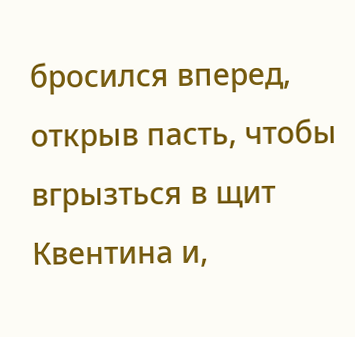бросился вперед, открыв пасть, чтобы вгрызться в щит Квентина и,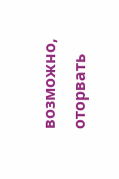возможно, оторвать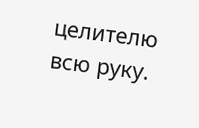целителю всю руку.